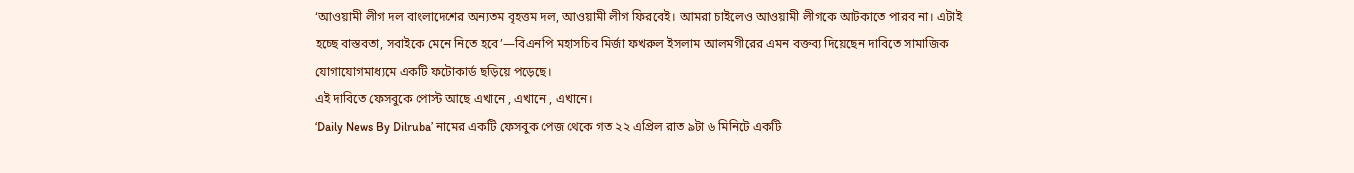‘আওয়ামী লীগ দল বাংলাদেশের অন্যতম বৃহত্তম দল, আওয়ামী লীগ ফিরবেই। আমরা চাইলেও আওয়ামী লীগকে আটকাতে পারব না। এটাই হচ্ছে বাস্তবতা, সবাইকে মেনে নিতে হবে’—বিএনপি মহাসচিব মির্জা ফখরুল ইসলাম আলমগীরের এমন বক্তব্য দিয়েছেন দাবিতে সামাজিক যোগাযোগমাধ্যমে একটি ফটোকার্ড ছড়িয়ে পড়েছে।
এই দাবিতে ফেসবুকে পোস্ট আছে এখানে , এখানে , এখানে।
‘Daily News By Dilruba’ নামের একটি ফেসবুক পেজ থেকে গত ২২ এপ্রিল রাত ৯টা ৬ মিনিটে একটি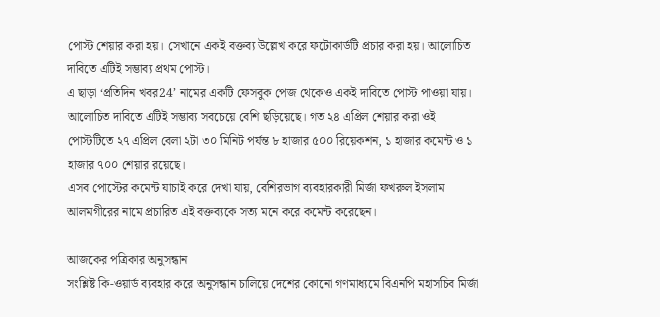পোস্ট শেয়ার করা হয়। সেখানে একই বক্তব্য উল্লেখ করে ফটোকার্ডটি প্রচার করা হয়। আলোচিত দাবিতে এটিই সম্ভাব্য প্রথম পোস্ট।
এ ছাড়া ‘প্রতিদিন খবর24’ নামের একটি ফেসবুক পেজ থেকেও একই দাবিতে পোস্ট পাওয়া যায়। আলোচিত দাবিতে এটিই সম্ভাব্য সবচেয়ে বেশি ছড়িয়েছে। গত ২৪ এপ্রিল শেয়ার করা ওই পোস্টটিতে ২৭ এপ্রিল বেলা ২টা ৩০ মিনিট পর্যন্ত ৮ হাজার ৫০০ রিয়েকশন, ১ হাজার কমেন্ট ও ১ হাজার ৭০০ শেয়ার রয়েছে।
এসব পোস্টের কমেন্ট যাচাই করে দেখা যায়, বেশিরভাগ ব্যবহারকারী মির্জা ফখরুল ইসলাম আলমগীরের নামে প্রচারিত এই বক্তব্যকে সত্য মনে করে কমেন্ট করেছেন।

আজকের পত্রিকার অনুসন্ধান
সংশ্লিষ্ট কি-ওয়ার্ড ব্যবহার করে অনুসন্ধান চালিয়ে দেশের কোনো গণমাধ্যমে বিএনপি মহাসচিব মির্জা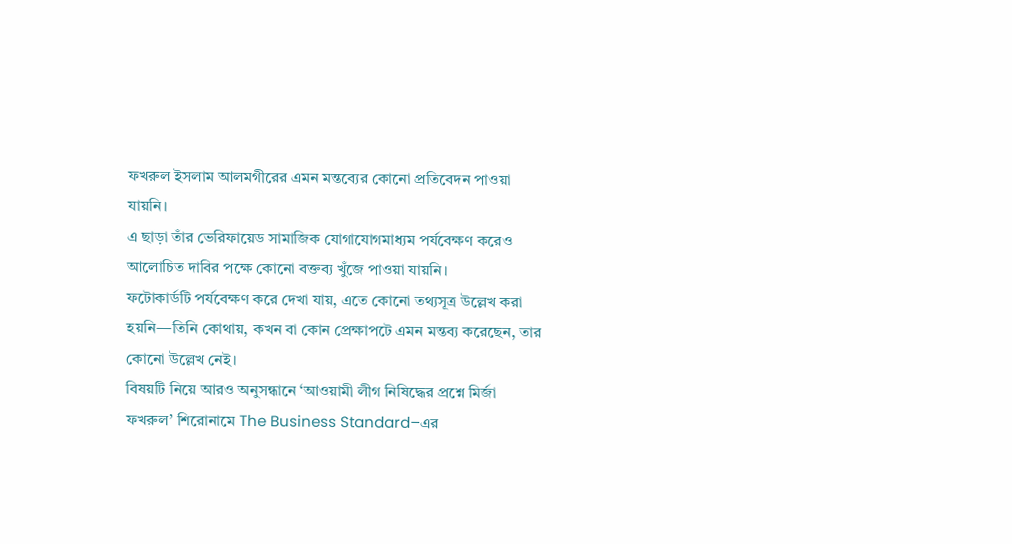ফখরুল ইসলাম আলমগীরের এমন মন্তব্যের কোনো প্রতিবেদন পাওয়া যায়নি।
এ ছাড়া তাঁর ভেরিফায়েড সামাজিক যোগাযোগমাধ্যম পর্যবেক্ষণ করেও আলোচিত দাবির পক্ষে কোনো বক্তব্য খুঁজে পাওয়া যায়নি।
ফটোকার্ডটি পর্যবেক্ষণ করে দেখা যায়, এতে কোনো তথ্যসূত্র উল্লেখ করা হয়নি—তিনি কোথায়, কখন বা কোন প্রেক্ষাপটে এমন মন্তব্য করেছেন, তার কোনো উল্লেখ নেই।
বিষয়টি নিয়ে আরও অনুসন্ধানে ‘আওয়ামী লীগ নিষিদ্ধের প্রশ্নে মির্জা ফখরুল’ শিরোনামে The Business Standard–এর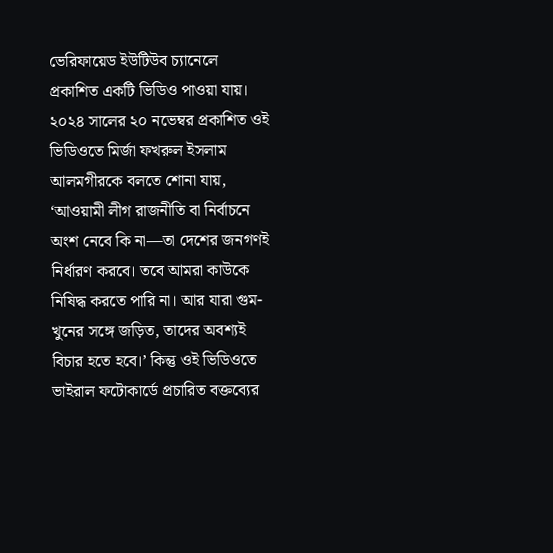ভেরিফায়েড ইউটিউব চ্যানেলে প্রকাশিত একটি ভিডিও পাওয়া যায়। ২০২৪ সালের ২০ নভেম্বর প্রকাশিত ওই ভিডিওতে মির্জা ফখরুল ইসলাম আলমগীরকে বলতে শোনা যায়, ‘আওয়ামী লীগ রাজনীতি বা নির্বাচনে অংশ নেবে কি না—তা দেশের জনগণই নির্ধারণ করবে। তবে আমরা কাউকে নিষিদ্ধ করতে পারি না। আর যারা গুম-খুনের সঙ্গে জড়িত, তাদের অবশ্যই বিচার হতে হবে।’ কিন্তু ওই ভিডিওতে ভাইরাল ফটোকার্ডে প্রচারিত বক্তব্যের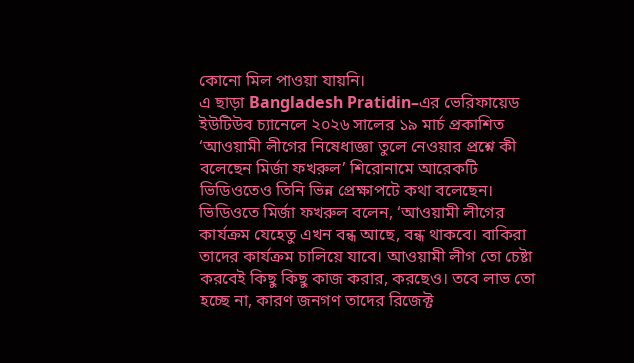কোনো মিল পাওয়া যায়নি।
এ ছাড়া Bangladesh Pratidin–এর ভেরিফায়েড ইউটিউব চ্যানেলে ২০২৬ সালের ১৯ মার্চ প্রকাশিত ‘আওয়ামী লীগের নিষেধাজ্ঞা তুলে নেওয়ার প্রশ্নে কী বলেছেন মির্জা ফখরুল’ শিরোনামে আরেকটি ভিডিওতেও তিনি ভিন্ন প্রেক্ষাপটে কথা বলেছেন। ভিডিওতে মির্জা ফখরুল বলেন, ‘আওয়ামী লীগের কার্যক্রম যেহেতু এখন বন্ধ আছে, বন্ধ থাকবে। বাকিরা তাদের কার্যক্রম চালিয়ে যাবে। আওয়ামী লীগ তো চেষ্টা করবেই কিছু কিছু কাজ করার, করছেও। তবে লাভ তো হচ্ছে না, কারণ জনগণ তাদের রিজেক্ট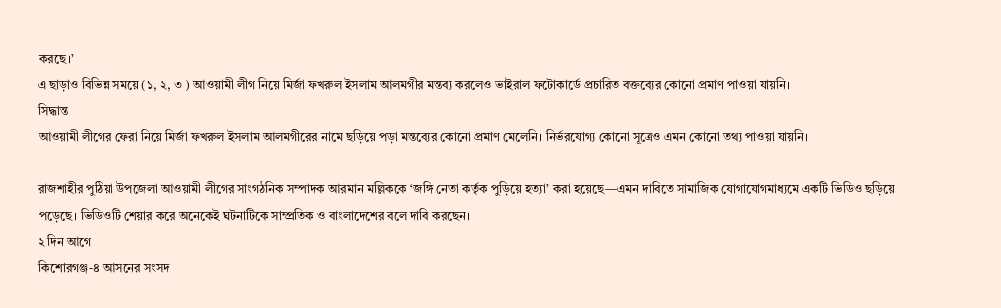করছে।’
এ ছাড়াও বিভিন্ন সময়ে (১, ২, ৩ ) আওয়ামী লীগ নিয়ে মির্জা ফখরুল ইসলাম আলমগীর মন্তব্য করলেও ভাইরাল ফটোকার্ডে প্রচারিত বক্তব্যের কোনো প্রমাণ পাওয়া যায়নি।
সিদ্ধান্ত
আওয়ামী লীগের ফেরা নিয়ে মির্জা ফখরুল ইসলাম আলমগীরের নামে ছড়িয়ে পড়া মন্তব্যের কোনো প্রমাণ মেলেনি। নির্ভরযোগ্য কোনো সূত্রেও এমন কোনো তথ্য পাওয়া যায়নি।

রাজশাহীর পুঠিয়া উপজেলা আওয়ামী লীগের সাংগঠনিক সম্পাদক আরমান মল্লিককে ‘জঙ্গি নেতা কর্তৃক পুড়িয়ে হত্যা’ করা হয়েছে—এমন দাবিতে সামাজিক যোগাযোগমাধ্যমে একটি ভিডিও ছড়িয়ে পড়েছে। ভিডিওটি শেয়ার করে অনেকেই ঘটনাটিকে সাম্প্রতিক ও বাংলাদেশের বলে দাবি করছেন।
২ দিন আগে
কিশোরগঞ্জ-৪ আসনের সংসদ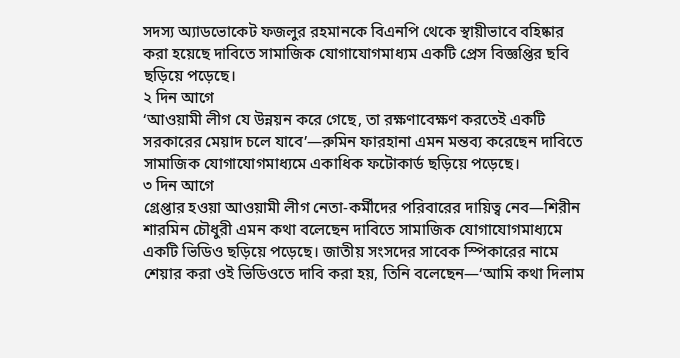সদস্য অ্যাডভোকেট ফজলুর রহমানকে বিএনপি থেকে স্থায়ীভাবে বহিষ্কার করা হয়েছে দাবিতে সামাজিক যোগাযোগমাধ্যম একটি প্রেস বিজ্ঞপ্তির ছবি ছড়িয়ে পড়েছে।
২ দিন আগে
‘আওয়ামী লীগ যে উন্নয়ন করে গেছে, তা রক্ষণাবেক্ষণ করতেই একটি সরকারের মেয়াদ চলে যাবে’—রুমিন ফারহানা এমন মন্তব্য করেছেন দাবিতে সামাজিক যোগাযোগমাধ্যমে একাধিক ফটোকার্ড ছড়িয়ে পড়েছে।
৩ দিন আগে
গ্রেপ্তার হওয়া আওয়ামী লীগ নেতা-কর্মীদের পরিবারের দায়িত্ব নেব—শিরীন শারমিন চৌধুরী এমন কথা বলেছেন দাবিতে সামাজিক যোগাযোগমাধ্যমে একটি ভিডিও ছড়িয়ে পড়েছে। জাতীয় সংসদের সাবেক স্পিকারের নামে শেয়ার করা ওই ভিডিওতে দাবি করা হয়, তিনি বলেছেন—‘আমি কথা দিলাম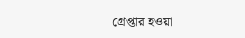গ্রেপ্তার হওয়া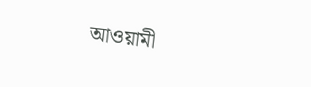আওয়ামী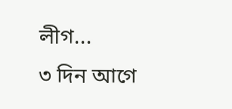লীগ...
৩ দিন আগে